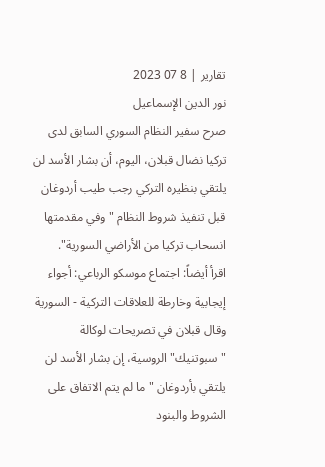تقارير | 8 07 2023
نور الدين الإسماعيل
صرح سفير النظام السوري السابق لدى تركيا نضال قبلان، اليوم، أن بشار الأسد لن يلتقي بنظيره التركي رجب طيب أردوغان قبل تنفيذ شروط النظام "وفي مقدمتها انسحاب تركيا من الأراضي السورية".
اقرأ أيضاً: اجتماع موسكو الرباعي: أجواء إيجابية وخارطة للعلاقات التركية - السورية
وقال قبلان في تصريحات لوكالة "سبوتنيك" الروسية، إن بشار الأسد لن يلتقي بأردوغان "ما لم يتم الاتفاق على الشروط والبنود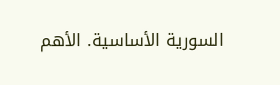السورية الأساسية. الأهم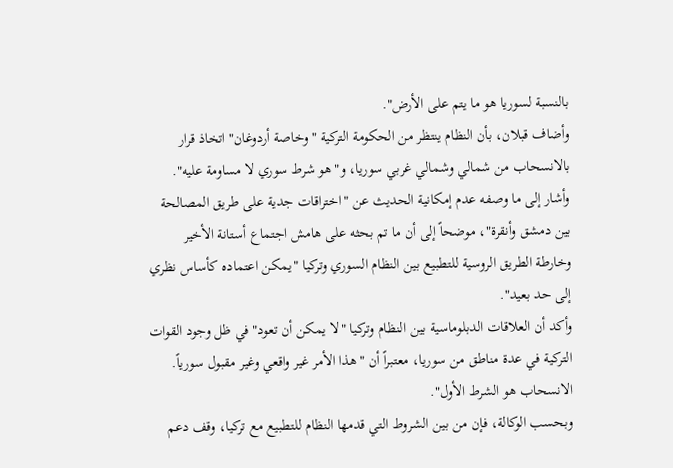بالنسبة لسوريا هو ما يتم على الأرض".
وأضاف قبلان، بأن النظام ينتظر من الحكومة التركية "وخاصة أردوغان" اتخاذ قرار بالانسحاب من شمالي وشمالي غربي سوريا، و"هو شرط سوري لا مساومة عليه".
وأشار إلى ما وصفه عدم إمكانية الحديث عن "اختراقات جدية على طريق المصالحة بين دمشق وأنقرة"، موضحاً إلى أن ما تم بحثه على هامش اجتماع أستانة الأخير وخارطة الطريق الروسية للتطبيع بين النظام السوري وتركيا "يمكن اعتماده كأساس نظري إلى حد بعيد".
وأكد أن العلاقات الدبلوماسية بين النظام وتركيا "لا يمكن أن تعود" في ظل وجود القوات التركية في عدة مناطق من سوريا، معتبراً أن "هذا الأمر غير واقعي وغير مقبول سورياً. الانسحاب هو الشرط الأول".
وبحسب الوكالة، فإن من بين الشروط التي قدمها النظام للتطبيع مع تركيا، وقف دعم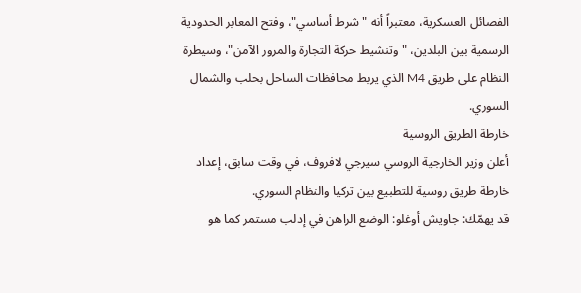الفصائل العسكرية، معتبراً أنه "شرط أساسي"، وفتح المعابر الحدودية الرسمية بين البلدين، "وتنشيط حركة التجارة والمرور الآمن"، وسيطرة النظام على طريق M4 الذي يربط محافظات الساحل بحلب والشمال السوري.
خارطة الطريق الروسية
أعلن وزير الخارجية الروسي سيرجي لافروف، في وقت سابق، إعداد خارطة طريق روسية للتطبيع بين تركيا والنظام السوري.
قد يهمّك: جاويش أوغلو: الوضع الراهن في إدلب مستمر كما هو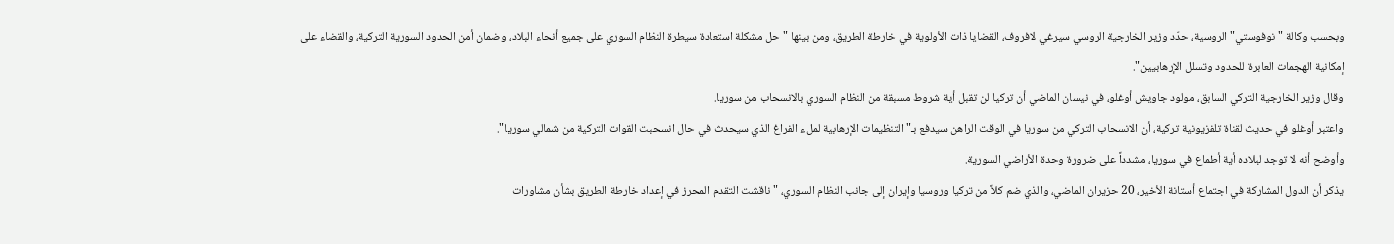وبحسب وكالة "نوفوستي" الروسية، حدّد وزير الخارجية الروسي سيرغي لافروف، القضايا ذات الأولوية في خارطة الطريق، ومن بينها "حل مشكلة استعادة سيطرة النظام السوري على جميع أنحاء البلاد، وضمان أمن الحدود السورية التركية، والقضاء على إمكانية الهجمات العابرة للحدود وتسلل الإرهابيين".
وقال وزير الخارجية التركي السابق، مولود جاويش أوغلو، في نيسان الماضي أن تركيا لن تقبل أية شروط مسبقة من النظام السوري بالانسحاب من سوريا.
واعتبر أوغلو في حديث لقناة تلفزيونية تركية، أن الانسحاب التركي من سوريا في الوقت الراهن سيدفع بـ"التنظيمات الإرهابية لملء الفراغ الذي سيحدث في حال انسحبت القوات التركية من شمالي سوريا".
وأوضح أنه لا توجد لبلاده أية أطماع في سوريا، مشدداً على ضرورة وحدة الأراضي السورية.
يذكر أن الدول المشاركة في اجتماع أستانة الأخير، 20 حزيران الماضي، والذي ضم كلاً من تركيا وروسيا وإيران إلى جانب النظام السوري، "ناقشت التقدم المحرز في إعداد خارطة الطريق بشأن مشاورات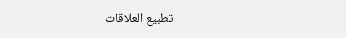تطبيع العلاقات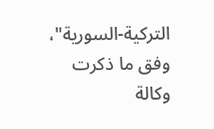التركية-السورية"، وفق ما ذكرت وكالة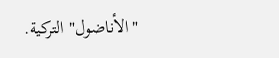"الأناضول" التركية.